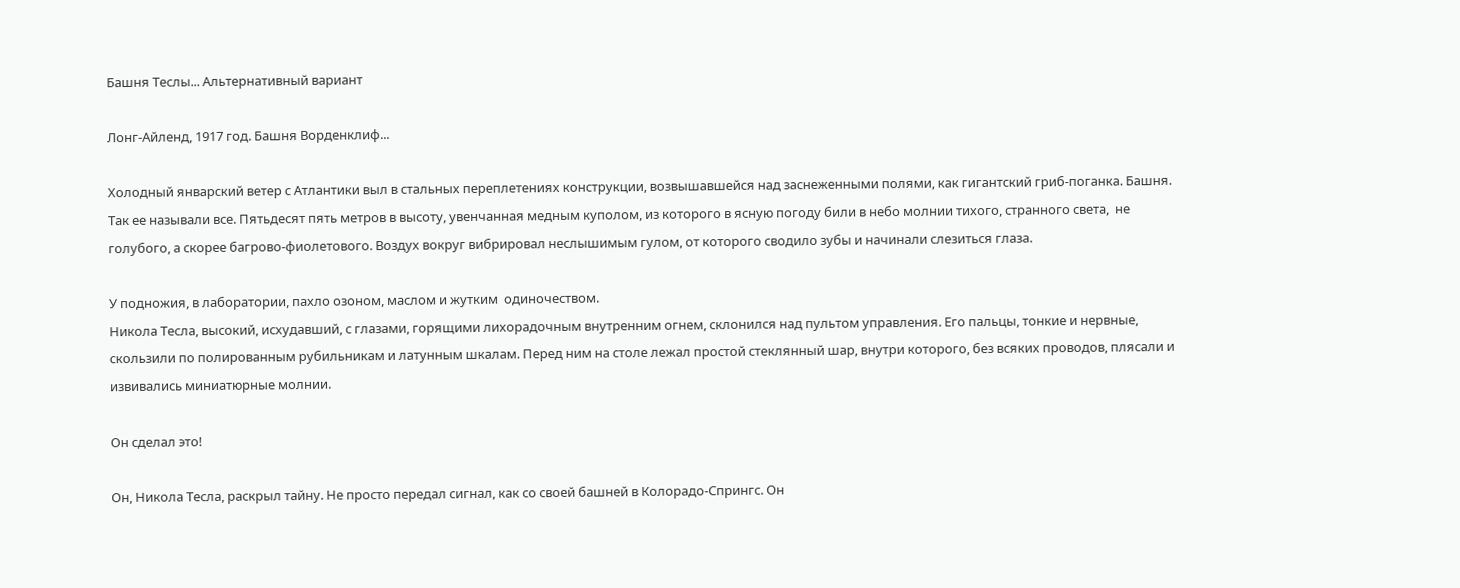Башня Теслы... Альтернативный вариант

Лонг-Айленд, 1917 год. Башня Ворденклиф...

Холодный январский ветер с Атлантики выл в стальных переплетениях конструкции, возвышавшейся над заснеженными полями, как гигантский гриб-поганка. Башня. Так ее называли все. Пятьдесят пять метров в высоту, увенчанная медным куполом, из которого в ясную погоду били в небо молнии тихого, странного света,  не голубого, а скорее багрово-фиолетового. Воздух вокруг вибрировал неслышимым гулом, от которого сводило зубы и начинали слезиться глаза.

У подножия, в лаборатории, пахло озоном, маслом и жутким  одиночеством.
Никола Тесла, высокий, исхудавший, с глазами, горящими лихорадочным внутренним огнем, склонился над пультом управления. Его пальцы, тонкие и нервные, скользили по полированным рубильникам и латунным шкалам. Перед ним на столе лежал простой стеклянный шар, внутри которого, без всяких проводов, плясали и извивались миниатюрные молнии.

Он сделал это!

Он, Никола Тесла, раскрыл тайну. Не просто передал сигнал, как со своей башней в Колорадо-Спрингс. Он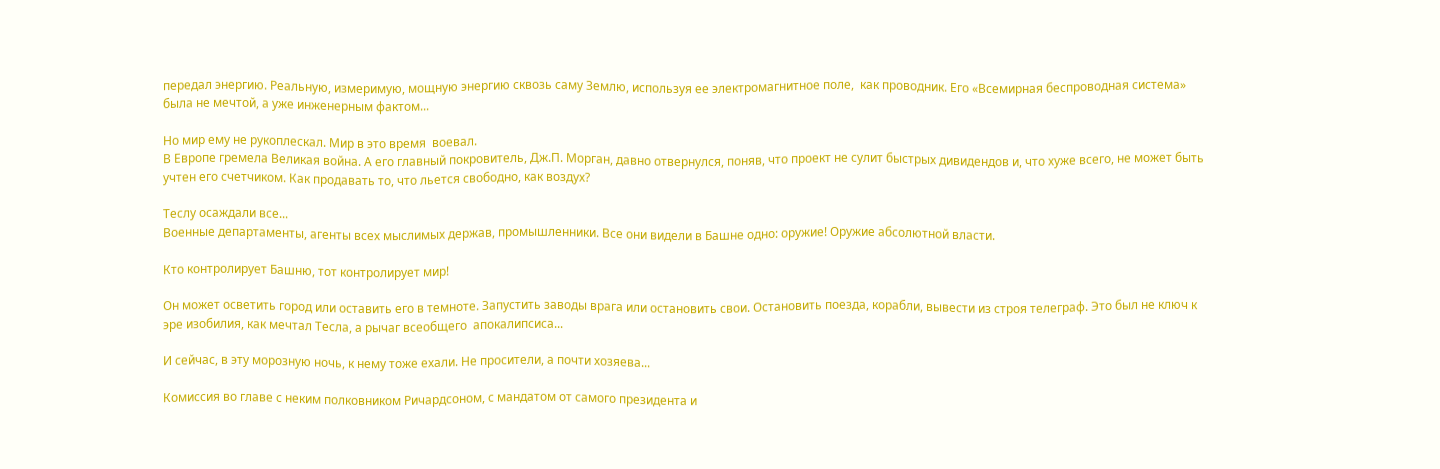передал энергию. Реальную, измеримую, мощную энергию сквозь саму Землю, используя ее электромагнитное поле,  как проводник. Его «Всемирная беспроводная система» была не мечтой, а уже инженерным фактом...

Но мир ему не рукоплескал. Мир в это время  воевал.
В Европе гремела Великая война. А его главный покровитель, Дж.П. Морган, давно отвернулся, поняв, что проект не сулит быстрых дивидендов и, что хуже всего, не может быть учтен его счетчиком. Как продавать то, что льется свободно, как воздух?

Теслу осаждали все...
Военные департаменты, агенты всех мыслимых держав, промышленники. Все они видели в Башне одно: оружие! Оружие абсолютной власти.

Кто контролирует Башню, тот контролирует мир!

Он может осветить город или оставить его в темноте. Запустить заводы врага или остановить свои. Остановить поезда, корабли, вывести из строя телеграф. Это был не ключ к эре изобилия, как мечтал Тесла, а рычаг всеобщего  апокалипсиса...

И сейчас, в эту морозную ночь, к нему тоже ехали. Не просители, а почти хозяева...

Комиссия во главе с неким полковником Ричардсоном, с мандатом от самого президента и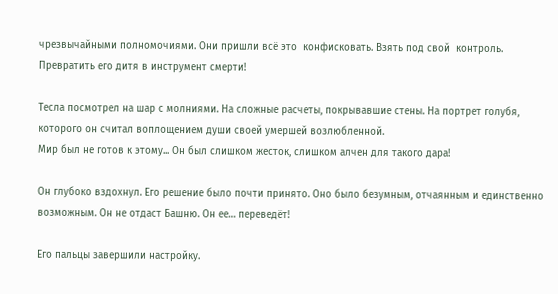чрезвычайными полномочиями. Они пришли всё это  конфисковать. Взять под свой  контроль. Превратить его дитя в инструмент смерти!

Тесла посмотрел на шар с молниями. На сложные расчеты, покрывавшие стены. На портрет голубя, которого он считал воплощением души своей умершей возлюбленной.
Мир был не готов к этому... Он был слишком жесток, слишком алчен для такого дара!

Он глубоко вздохнул. Его решение было почти принято. Оно было безумным, отчаянным и единственно возможным. Он не отдаст Башню. Он ее… переведёт!

Его пальцы завершили настройку.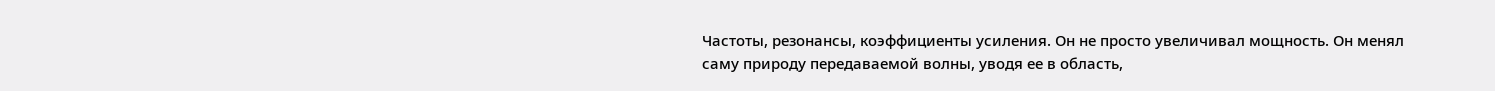Частоты, резонансы, коэффициенты усиления. Он не просто увеличивал мощность. Он менял саму природу передаваемой волны, уводя ее в область,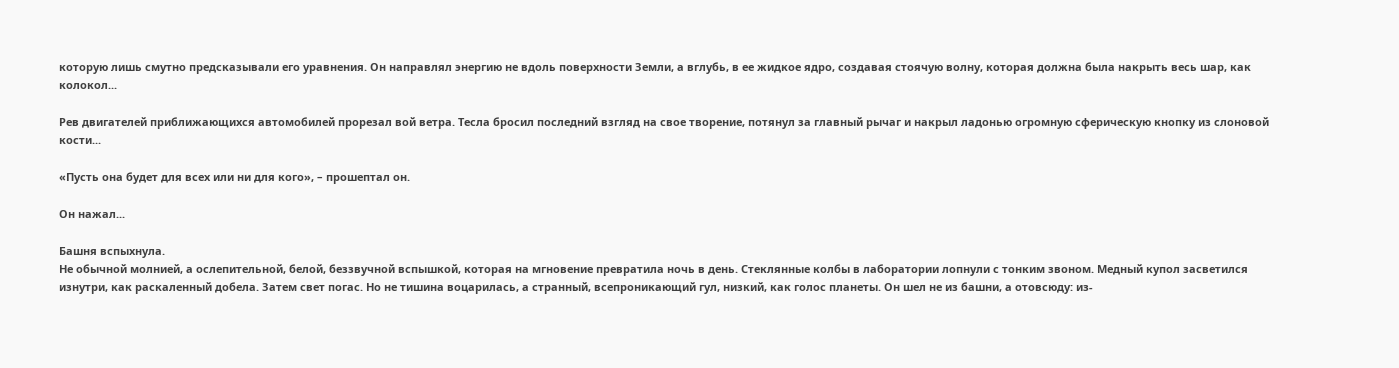которую лишь смутно предсказывали его уравнения. Он направлял энергию не вдоль поверхности Земли, а вглубь, в ее жидкое ядро, создавая стоячую волну, которая должна была накрыть весь шар, как колокол...

Рев двигателей приближающихся автомобилей прорезал вой ветра. Тесла бросил последний взгляд на свое творение, потянул за главный рычаг и накрыл ладонью огромную сферическую кнопку из слоновой кости...

«Пусть она будет для всех или ни для кого», – прошептал он.

Он нажал...

Башня вспыхнула.
Не обычной молнией, а ослепительной, белой, беззвучной вспышкой, которая на мгновение превратила ночь в день. Стеклянные колбы в лаборатории лопнули с тонким звоном. Медный купол засветился изнутри, как раскаленный добела. Затем свет погас. Но не тишина воцарилась, а странный, всепроникающий гул, низкий, как голос планеты. Он шел не из башни, а отовсюду: из-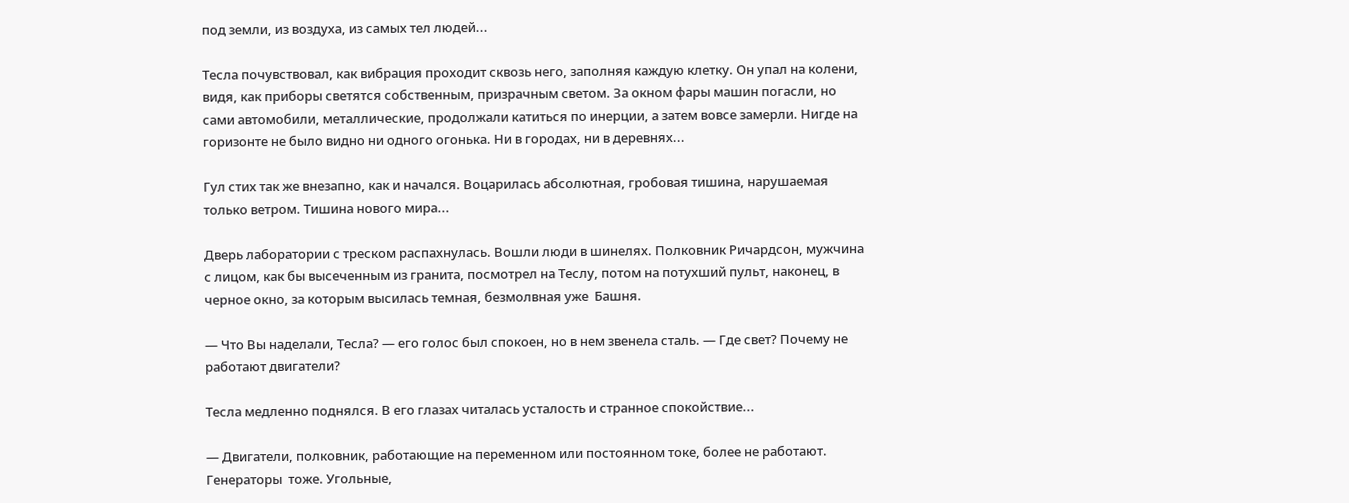под земли, из воздуха, из самых тел людей...

Тесла почувствовал, как вибрация проходит сквозь него, заполняя каждую клетку. Он упал на колени, видя, как приборы светятся собственным, призрачным светом. За окном фары машин погасли, но сами автомобили, металлические, продолжали катиться по инерции, а затем вовсе замерли. Нигде на горизонте не было видно ни одного огонька. Ни в городах, ни в деревнях...

Гул стих так же внезапно, как и начался. Воцарилась абсолютная, гробовая тишина, нарушаемая только ветром. Тишина нового мира...

Дверь лаборатории с треском распахнулась. Вошли люди в шинелях. Полковник Ричардсон, мужчина с лицом, как бы высеченным из гранита, посмотрел на Теслу, потом на потухший пульт, наконец, в черное окно, за которым высилась темная, безмолвная уже  Башня.

— Что Вы наделали, Тесла? — его голос был спокоен, но в нем звенела сталь. — Где свет? Почему не работают двигатели?

Тесла медленно поднялся. В его глазах читалась усталость и странное спокойствие...

— Двигатели, полковник, работающие на переменном или постоянном токе, более не работают. Генераторы  тоже. Угольные,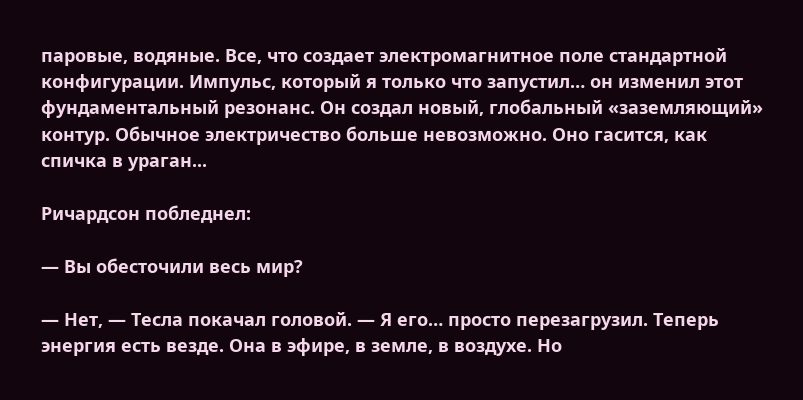паровые, водяные. Все, что создает электромагнитное поле стандартной конфигурации. Импульс, который я только что запустил… он изменил этот  фундаментальный резонанс. Он создал новый, глобальный «заземляющий» контур. Обычное электричество больше невозможно. Оно гасится, как спичка в ураган...

Ричардсон побледнел:

— Вы обесточили весь мир?

— Нет, — Тесла покачал головой. — Я его… просто перезагрузил. Теперь энергия есть везде. Она в эфире, в земле, в воздухе. Но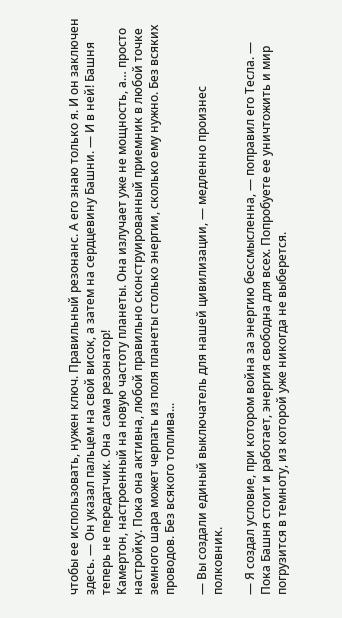чтобы ее использовать, нужен ключ. Правильный резонанс. А его знаю только я. И он заключен здесь. — Он указал пальцем на свой висок, а затем на сердцевину Башни. — И в ней! Башня теперь не передатчик. Она  сама резонатор!
Камертон, настроенный на новую частоту планеты. Она излучает уже не мощность, а… просто настройку. Пока она активна, любой правильно сконструированный приемник в любой точке земного шара может черпать из поля планеты столько энергии, сколько ему нужно. Без всяких  проводов. Без всякого топлива...

— Вы создали единый выключатель для нашей цивилизации, — медленно произнес полковник.

— Я создал условие, при котором война за энергию бессмысленна, — поправил его Тесла. — Пока Башня стоит и работает, энергия свободна для всех. Попробуете ее уничтожить и мир погрузится в темноту, из которой уже никогда не выберется.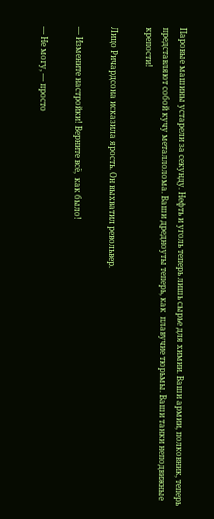Паровые машины устарели за секунду. Нефть и уголь теперь лишь сырье для химии. Ваши армии, полковник, теперь представляют собой кучу металлолома. Ваши дредноуты теперь, как  плавучие тюрьмы. Ваши танки неподвижные крепости!

Лицо Ричардсона исказила ярость. Он выхватил револьвер.

— Измените настройки! Верните всё,  как было!

— Не могу, — просто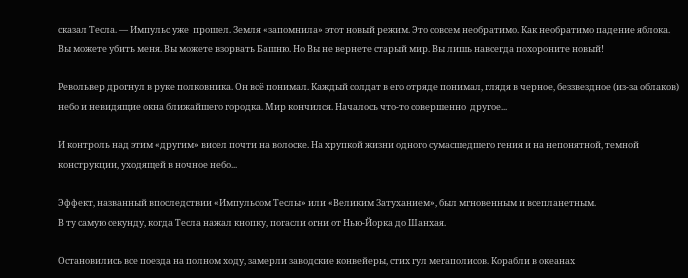сказал Тесла. — Импульс уже  прошел. Земля «запомнила» этот новый режим. Это совсем необратимо. Как необратимо падение яблока. Вы можете убить меня. Вы можете взорвать Башню. Но Вы не вернете старый мир. Вы лишь навсегда похороните новый!

Револьвер дрогнул в руке полковника. Он всё понимал. Каждый солдат в его отряде понимал, глядя в черное, беззвездное (из-за облаков) небо и невидящие окна ближайшего городка. Мир кончился. Началось что-то совершенно  другое...

И контроль над этим «другим» висел почти на волоске. На хрупкой жизни одного сумасшедшего гения и на непонятной, темной конструкции, уходящей в ночное небо...

Эффект, названный впоследствии «Импульсом Теслы» или «Великим Затуханием», был мгновенным и всепланетным.
В ту самую секунду, когда Тесла нажал кнопку, погасли огни от Нью-Йорка до Шанхая.

Остановились все поезда на полном ходу, замерли заводские конвейеры, стих гул мегаполисов. Корабли в океанах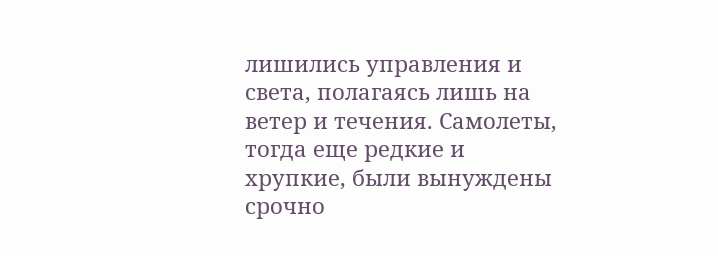лишились управления и света, полагаясь лишь на ветер и течения. Самолеты, тогда еще редкие и хрупкие, были вынуждены срочно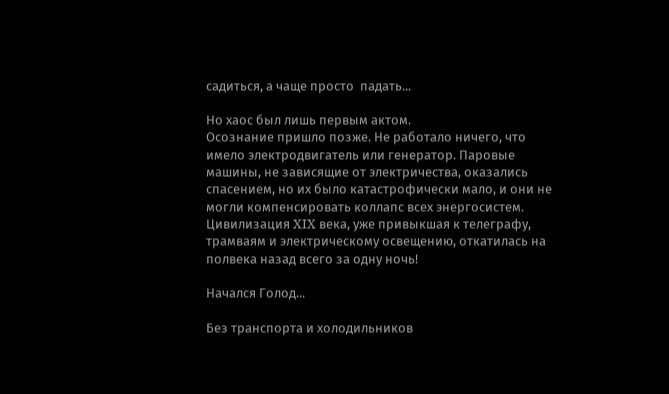садиться, а чаще просто  падать...

Но хаос был лишь первым актом.
Осознание пришло позже. Не работало ничего, что имело электродвигатель или генератор. Паровые машины, не зависящие от электричества, оказались спасением, но их было катастрофически мало, и они не могли компенсировать коллапс всех энергосистем. Цивилизация XIX века, уже привыкшая к телеграфу, трамваям и электрическому освещению, откатилась на полвека назад всего за одну ночь!

Начался Голод...

Без транспорта и холодильников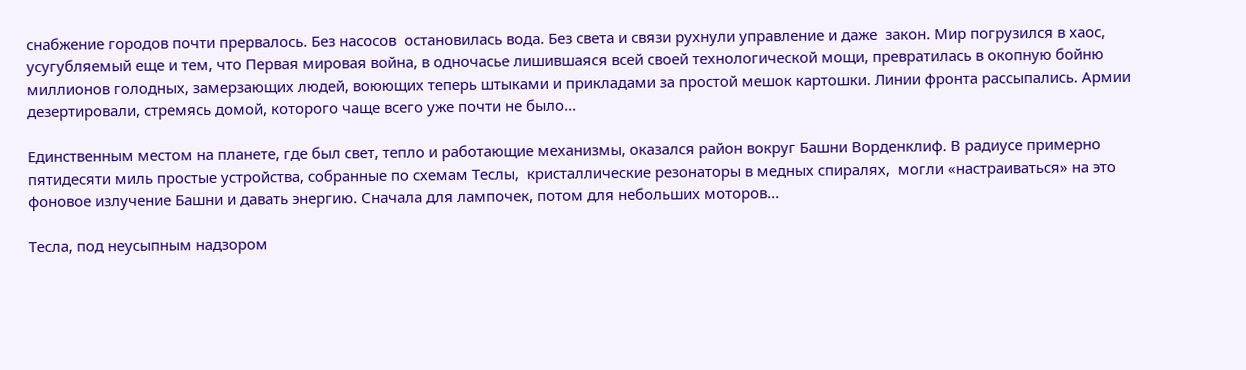снабжение городов почти прервалось. Без насосов  остановилась вода. Без света и связи рухнули управление и даже  закон. Мир погрузился в хаос, усугубляемый еще и тем, что Первая мировая война, в одночасье лишившаяся всей своей технологической мощи, превратилась в окопную бойню миллионов голодных, замерзающих людей, воюющих теперь штыками и прикладами за простой мешок картошки. Линии фронта рассыпались. Армии дезертировали, стремясь домой, которого чаще всего уже почти не было...

Единственным местом на планете, где был свет, тепло и работающие механизмы, оказался район вокруг Башни Ворденклиф. В радиусе примерно пятидесяти миль простые устройства, собранные по схемам Теслы,  кристаллические резонаторы в медных спиралях,  могли «настраиваться» на это  фоновое излучение Башни и давать энергию. Сначала для лампочек, потом для небольших моторов...

Тесла, под неусыпным надзором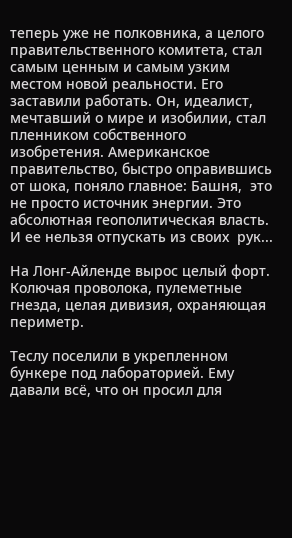теперь уже не полковника, а целого правительственного комитета, стал самым ценным и самым узким местом новой реальности. Его заставили работать. Он, идеалист, мечтавший о мире и изобилии, стал пленником собственного изобретения. Американское правительство, быстро оправившись от шока, поняло главное: Башня,  это не просто источник энергии. Это абсолютная геополитическая власть. И ее нельзя отпускать из своих  рук...

На Лонг-Айленде вырос целый форт.
Колючая проволока, пулеметные гнезда, целая дивизия, охраняющая периметр.

Теслу поселили в укрепленном бункере под лабораторией. Ему давали всё, что он просил для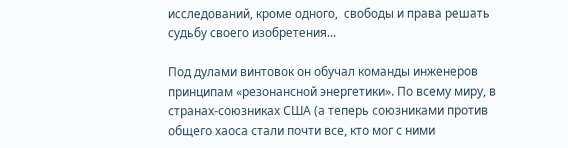исследований, кроме одного,  свободы и права решать судьбу своего изобретения...

Под дулами винтовок он обучал команды инженеров принципам «резонансной энергетики». По всему миру, в странах-союзниках США (а теперь союзниками против общего хаоса стали почти все, кто мог с ними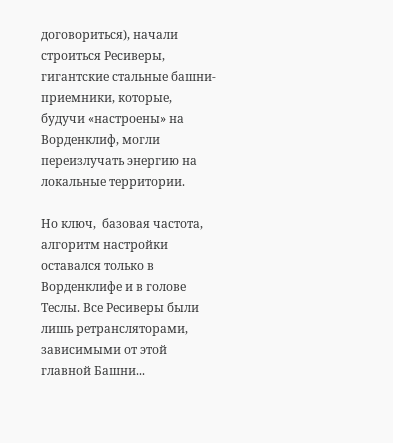договориться), начали строиться Ресиверы,  гигантские стальные башни-приемники, которые, будучи «настроены» на Ворденклиф, могли переизлучать энергию на локальные территории.

Но ключ,  базовая частота, алгоритм настройки  оставался только в Ворденклифе и в голове Теслы. Все Ресиверы были лишь ретрансляторами, зависимыми от этой главной Башни...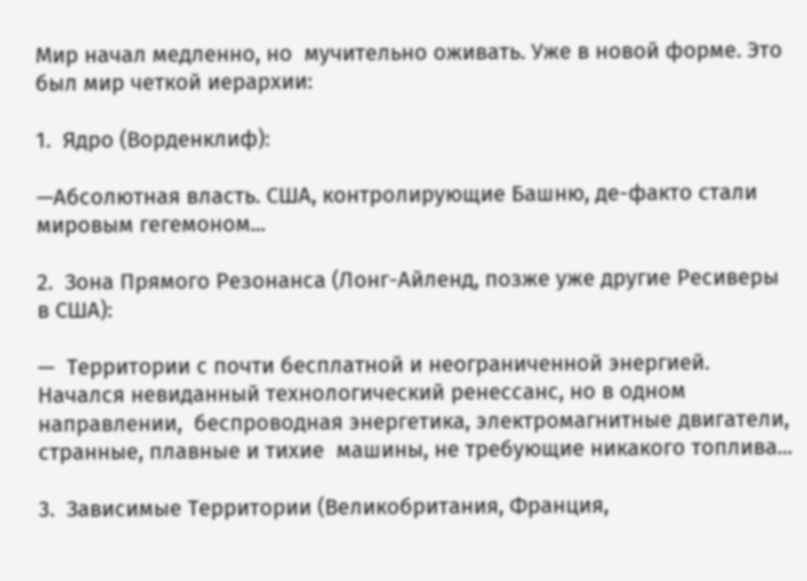Мир начал медленно, но  мучительно оживать. Уже в новой форме. Это был мир четкой иерархии:

1.  Ядро (Ворденклиф):

—Абсолютная власть. США, контролирующие Башню, де-факто стали мировым гегемоном...

2.  Зона Прямого Резонанса (Лонг-Айленд, позже уже другие Ресиверы в США):

—  Территории с почти бесплатной и неограниченной энергией. Начался невиданный технологический ренессанс, но в одном направлении,  беспроводная энергетика, электромагнитные двигатели, странные, плавные и тихие  машины, не требующие никакого топлива...

3.  Зависимые Территории (Великобритания, Франция,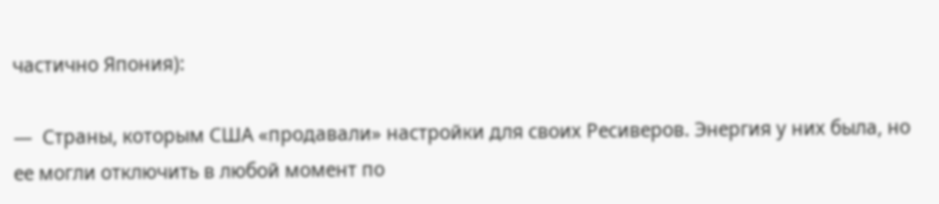частично Япония):

—  Страны, которым США «продавали» настройки для своих Ресиверов. Энергия у них была, но ее могли отключить в любой момент по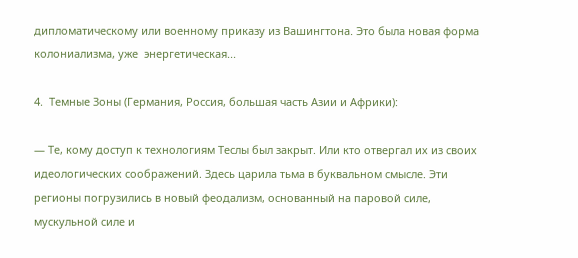дипломатическому или военному приказу из Вашингтона. Это была новая форма колониализма, уже  энергетическая...

4.  Темные Зоны (Германия, Россия, большая часть Азии и Африки):

— Те, кому доступ к технологиям Теслы был закрыт. Или кто отвергал их из своих  идеологических соображений. Здесь царила тьма в буквальном смысле. Эти регионы погрузились в новый феодализм, основанный на паровой силе, мускульной силе и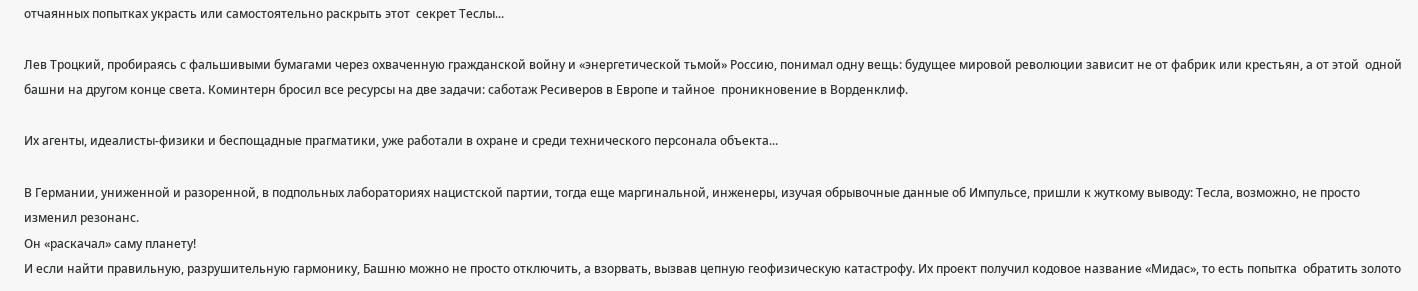отчаянных попытках украсть или самостоятельно раскрыть этот  секрет Теслы...

Лев Троцкий, пробираясь с фальшивыми бумагами через охваченную гражданской войну и «энергетической тьмой» Россию, понимал одну вещь: будущее мировой революции зависит не от фабрик или крестьян, а от этой  одной башни на другом конце света. Коминтерн бросил все ресурсы на две задачи: саботаж Ресиверов в Европе и тайное  проникновение в Ворденклиф.

Их агенты, идеалисты-физики и беспощадные прагматики, уже работали в охране и среди технического персонала объекта...

В Германии, униженной и разоренной, в подпольных лабораториях нацистской партии, тогда еще маргинальной, инженеры, изучая обрывочные данные об Импульсе, пришли к жуткому выводу: Тесла, возможно, не просто изменил резонанс.
Он «раскачал» саму планету!
И если найти правильную, разрушительную гармонику, Башню можно не просто отключить, а взорвать, вызвав цепную геофизическую катастрофу. Их проект получил кодовое название «Мидас», то есть попытка  обратить золото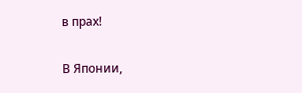в прах!

В Японии,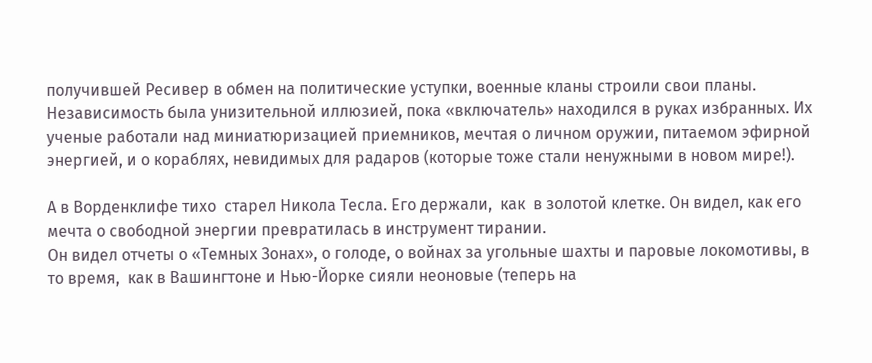получившей Ресивер в обмен на политические уступки, военные кланы строили свои планы. Независимость была унизительной иллюзией, пока «включатель» находился в руках избранных. Их ученые работали над миниатюризацией приемников, мечтая о личном оружии, питаемом эфирной энергией, и о кораблях, невидимых для радаров (которые тоже стали ненужными в новом мире!).

А в Ворденклифе тихо  старел Никола Тесла. Его держали,  как  в золотой клетке. Он видел, как его мечта о свободной энергии превратилась в инструмент тирании.
Он видел отчеты о «Темных Зонах», о голоде, о войнах за угольные шахты и паровые локомотивы, в то время,  как в Вашингтоне и Нью-Йорке сияли неоновые (теперь на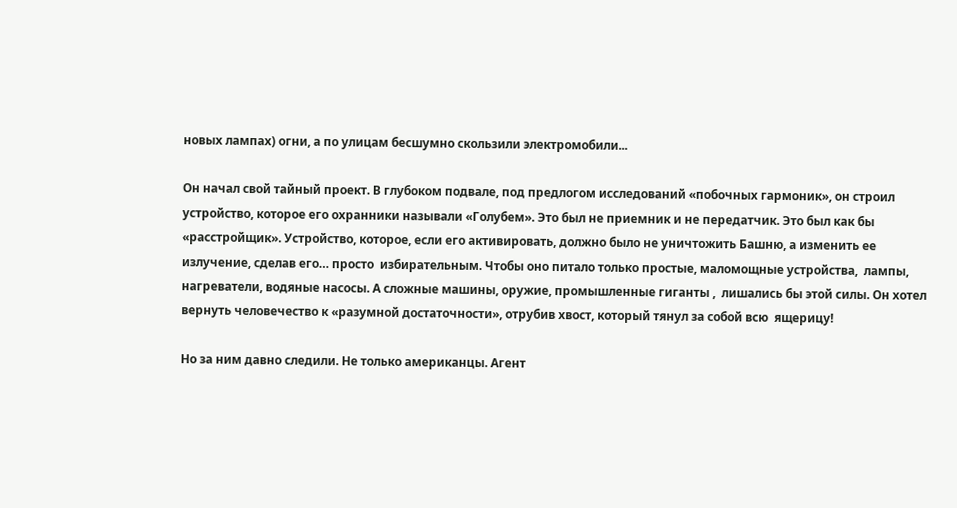новых лампах) огни, а по улицам бесшумно скользили электромобили...

Он начал свой тайный проект. В глубоком подвале, под предлогом исследований «побочных гармоник», он строил устройство, которое его охранники называли «Голубем». Это был не приемник и не передатчик. Это был как бы  «расстройщик». Устройство, которое, если его активировать, должно было не уничтожить Башню, а изменить ее излучение, сделав его… просто  избирательным. Чтобы оно питало только простые, маломощные устройства,  лампы, нагреватели, водяные насосы. А сложные машины, оружие, промышленные гиганты ,  лишались бы этой силы. Он хотел вернуть человечество к «разумной достаточности», отрубив хвост, который тянул за собой всю  ящерицу!

Но за ним давно следили. Не только американцы. Агент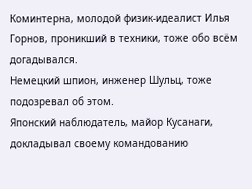Коминтерна, молодой физик-идеалист Илья Горнов, проникший в техники, тоже обо всём  догадывался.
Немецкий шпион, инженер Шульц, тоже подозревал об этом.
Японский наблюдатель, майор Кусанаги, докладывал своему командованию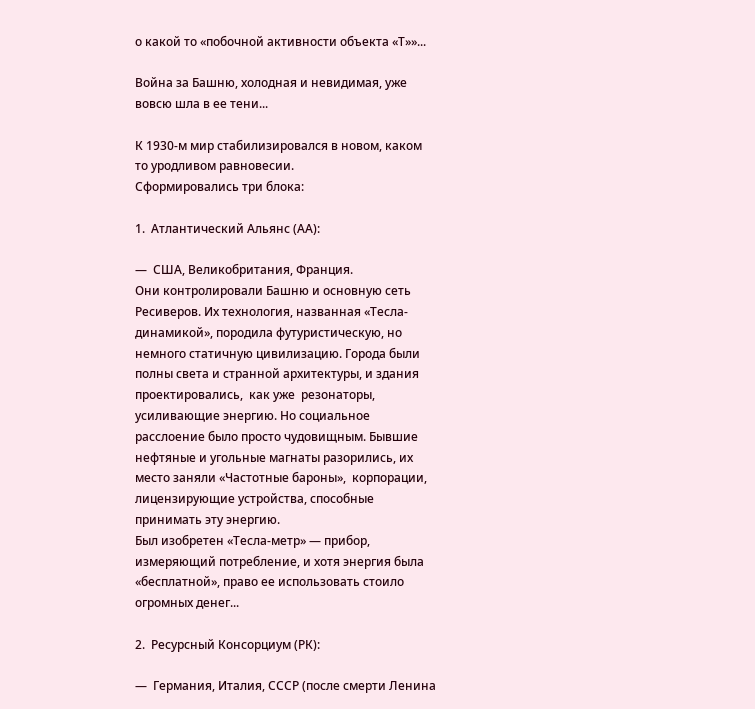о какой то «побочной активности объекта «Т»»...

Война за Башню, холодная и невидимая, уже вовсю шла в ее тени...

К 1930-м мир стабилизировался в новом, каком то уродливом равновесии.
Сформировались три блока:

1.  Атлантический Альянс (АА):

—  США, Великобритания, Франция.
Они контролировали Башню и основную сеть Ресиверов. Их технология, названная «Тесла-динамикой», породила футуристическую, но немного статичную цивилизацию. Города были полны света и странной архитектуры, и здания проектировались,  как уже  резонаторы, усиливающие энергию. Но социальное расслоение было просто чудовищным. Бывшие нефтяные и угольные магнаты разорились, их место заняли «Частотные бароны»,  корпорации, лицензирующие устройства, способные принимать эту энергию.
Был изобретен «Тесла-метр» — прибор, измеряющий потребление, и хотя энергия была «бесплатной», право ее использовать стоило огромных денег...

2.  Ресурсный Консорциум (РК):

—  Германия, Италия, СССР (после смерти Ленина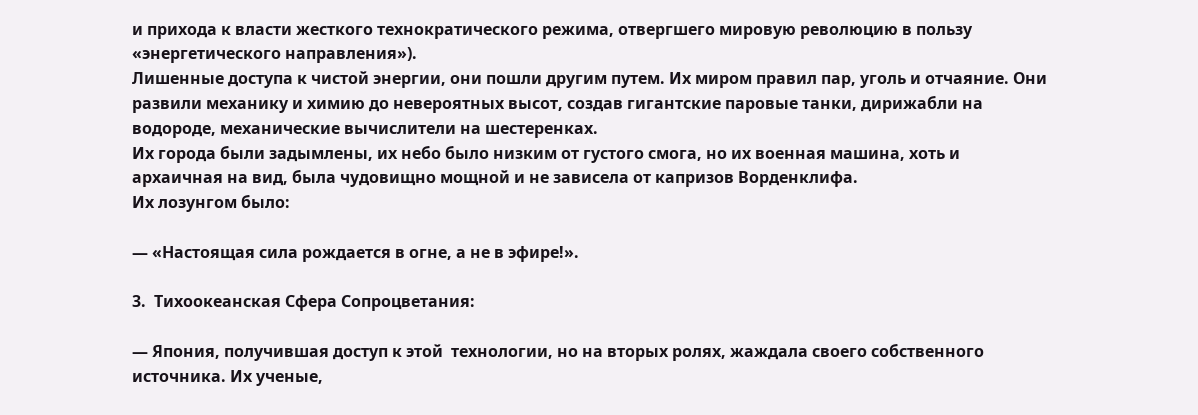и прихода к власти жесткого технократического режима, отвергшего мировую революцию в пользу «энергетического направления»).
Лишенные доступа к чистой энергии, они пошли другим путем. Их миром правил пар, уголь и отчаяние. Они развили механику и химию до невероятных высот, создав гигантские паровые танки, дирижабли на водороде, механические вычислители на шестеренках.
Их города были задымлены, их небо было низким от густого смога, но их военная машина, хоть и архаичная на вид, была чудовищно мощной и не зависела от капризов Ворденклифа.
Их лозунгом было:

— «Настоящая сила рождается в огне, а не в эфире!».

3.  Тихоокеанская Сфера Сопроцветания:

— Япония, получившая доступ к этой  технологии, но на вторых ролях, жаждала своего собственного источника. Их ученые,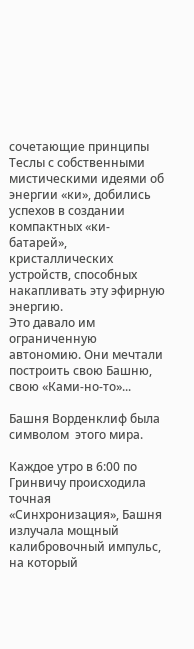сочетающие принципы Теслы с собственными мистическими идеями об энергии «ки», добились успехов в создании компактных «ки-батарей»,  кристаллических устройств, способных накапливать эту эфирную энергию.
Это давало им ограниченную автономию. Они мечтали построить свою Башню, свою «Ками-но-то»...

Башня Ворденклиф была символом  этого мира.

Каждое утро в 6:00 по Гринвичу происходила точная  «Синхронизация», Башня излучала мощный калибровочный импульс, на который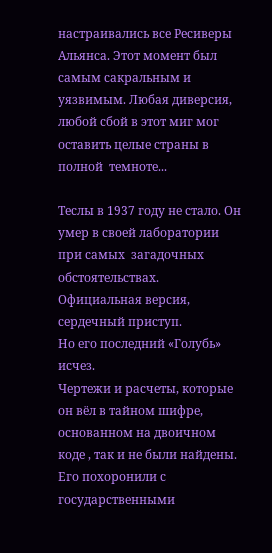настраивались все Ресиверы Альянса. Этот момент был самым сакральным и уязвимым. Любая диверсия, любой сбой в этот миг мог оставить целые страны в полной  темноте...

Теслы в 1937 году не стало. Он умер в своей лаборатории при самых  загадочных обстоятельствах.
Официальная версия,  сердечный приступ.
Но его последний «Голубь» исчез.
Чертежи и расчеты, которые он вёл в тайном шифре, основанном на двоичном  коде , так и не были найдены. Его похоронили с государственными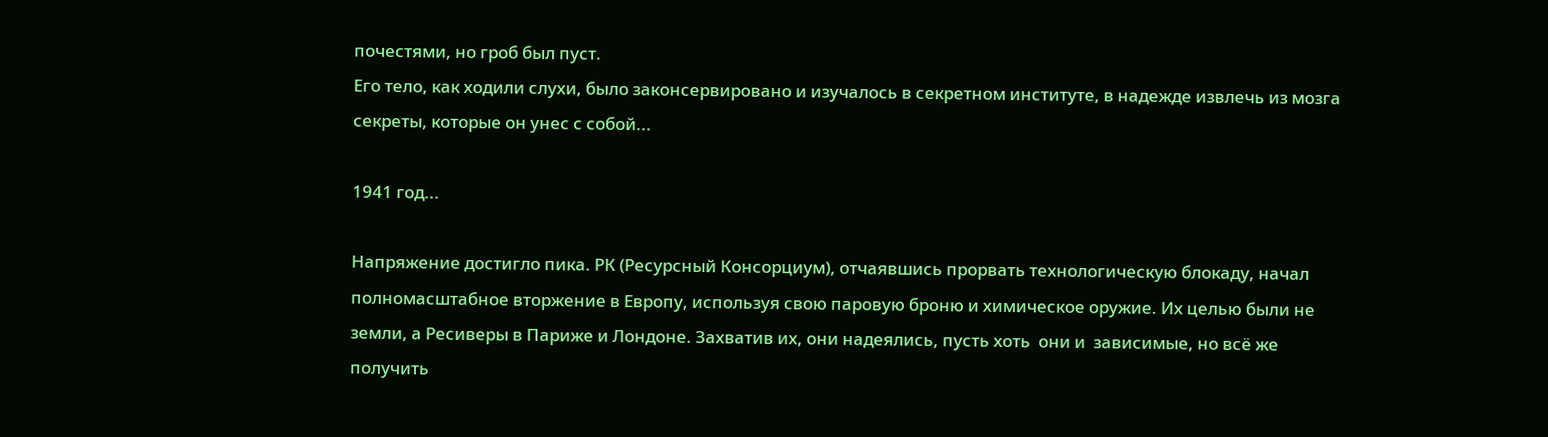почестями, но гроб был пуст.
Его тело, как ходили слухи, было законсервировано и изучалось в секретном институте, в надежде извлечь из мозга секреты, которые он унес с собой...

1941 год...

Напряжение достигло пика. РК (Ресурсный Консорциум), отчаявшись прорвать технологическую блокаду, начал полномасштабное вторжение в Европу, используя свою паровую броню и химическое оружие. Их целью были не земли, а Ресиверы в Париже и Лондоне. Захватив их, они надеялись, пусть хоть  они и  зависимые, но всё же получить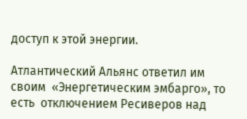доступ к этой энергии.

Атлантический Альянс ответил им своим  «Энергетическим эмбарго», то есть  отключением Ресиверов над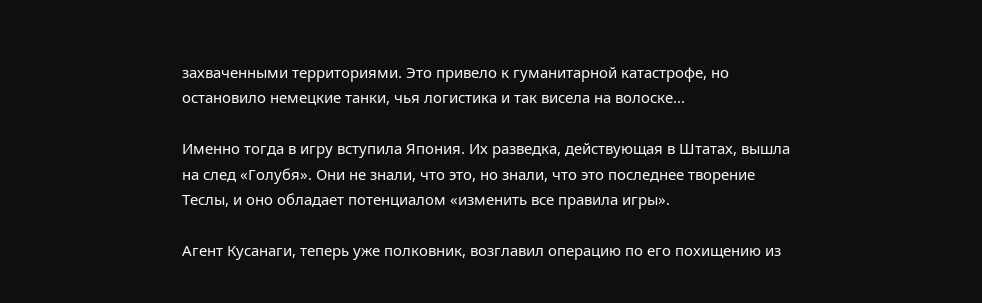захваченными территориями. Это привело к гуманитарной катастрофе, но остановило немецкие танки, чья логистика и так висела на волоске...

Именно тогда в игру вступила Япония. Их разведка, действующая в Штатах, вышла на след «Голубя». Они не знали, что это, но знали, что это последнее творение Теслы, и оно обладает потенциалом «изменить все правила игры».

Агент Кусанаги, теперь уже полковник, возглавил операцию по его похищению из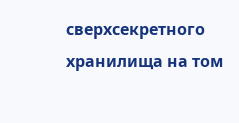сверхсекретного хранилища на том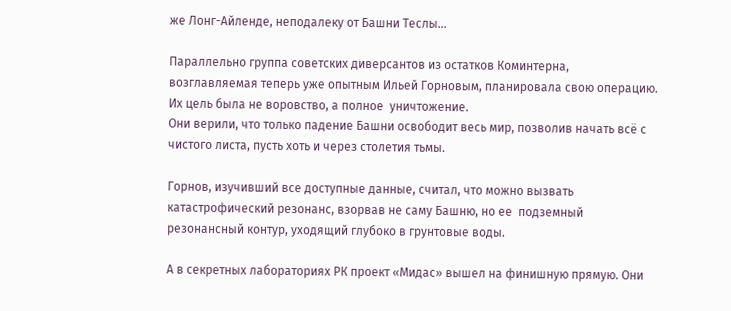же Лонг-Айленде, неподалеку от Башни Теслы...

Параллельно группа советских диверсантов из остатков Коминтерна, возглавляемая теперь уже опытным Ильей Горновым, планировала свою операцию. Их цель была не воровство, а полное  уничтожение.
Они верили, что только падение Башни освободит весь мир, позволив начать всё с чистого листа, пусть хоть и через столетия тьмы.

Горнов, изучивший все доступные данные, считал, что можно вызвать катастрофический резонанс, взорвав не саму Башню, но ее  подземный резонансный контур, уходящий глубоко в грунтовые воды.

А в секретных лабораториях РК проект «Мидас» вышел на финишную прямую. Они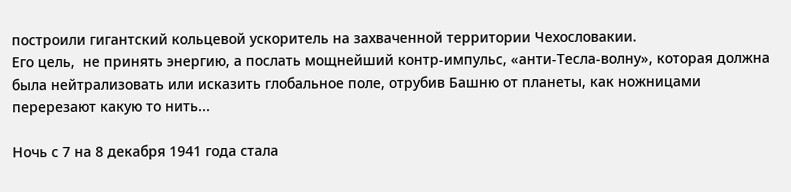построили гигантский кольцевой ускоритель на захваченной территории Чехословакии.
Его цель,  не принять энергию, а послать мощнейший контр-импульс, «анти-Тесла-волну», которая должна была нейтрализовать или исказить глобальное поле, отрубив Башню от планеты, как ножницами перерезают какую то нить...

Ночь с 7 на 8 декабря 1941 года стала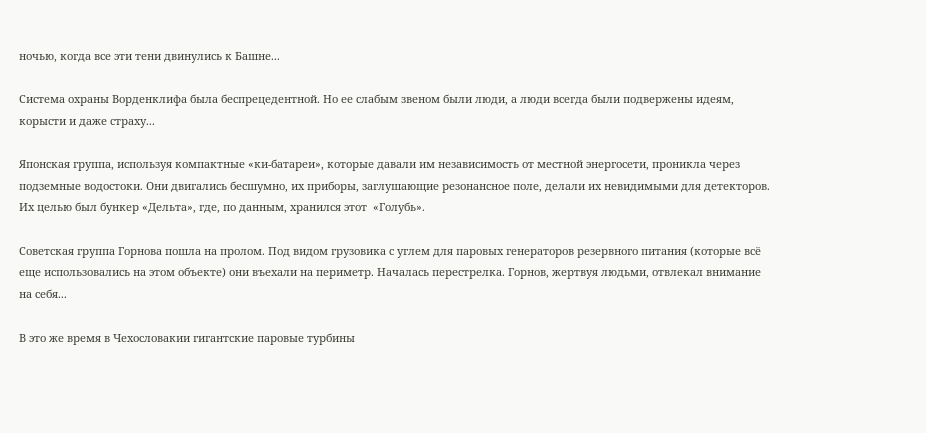ночью, когда все эти тени двинулись к Башне...

Система охраны Ворденклифа была беспрецедентной. Но ее слабым звеном были люди, а люди всегда были подвержены идеям, корысти и даже страху...

Японская группа, используя компактные «ки-батареи», которые давали им независимость от местной энергосети, проникла через подземные водостоки. Они двигались бесшумно, их приборы, заглушающие резонансное поле, делали их невидимыми для детекторов.
Их целью был бункер «Дельта», где, по данным, хранился этот  «Голубь».

Советская группа Горнова пошла на пролом. Под видом грузовика с углем для паровых генераторов резервного питания (которые всё еще использовались на этом объекте) они въехали на периметр. Началась перестрелка. Горнов, жертвуя людьми, отвлекал внимание на себя...

В это же время в Чехословакии гигантские паровые турбины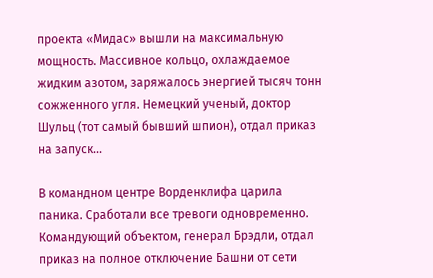проекта «Мидас» вышли на максимальную мощность. Массивное кольцо, охлаждаемое жидким азотом, заряжалось энергией тысяч тонн сожженного угля. Немецкий ученый, доктор Шульц (тот самый бывший шпион), отдал приказ на запуск...

В командном центре Ворденклифа царила паника. Сработали все тревоги одновременно.
Командующий объектом, генерал Брэдли, отдал приказ на полное отключение Башни от сети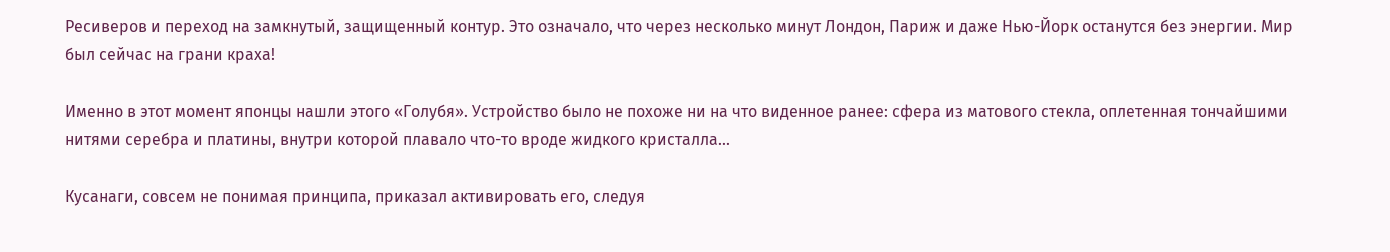Ресиверов и переход на замкнутый, защищенный контур. Это означало, что через несколько минут Лондон, Париж и даже Нью-Йорк останутся без энергии. Мир был сейчас на грани краха!

Именно в этот момент японцы нашли этого «Голубя». Устройство было не похоже ни на что виденное ранее: сфера из матового стекла, оплетенная тончайшими нитями серебра и платины, внутри которой плавало что-то вроде жидкого кристалла...

Кусанаги, совсем не понимая принципа, приказал активировать его, следуя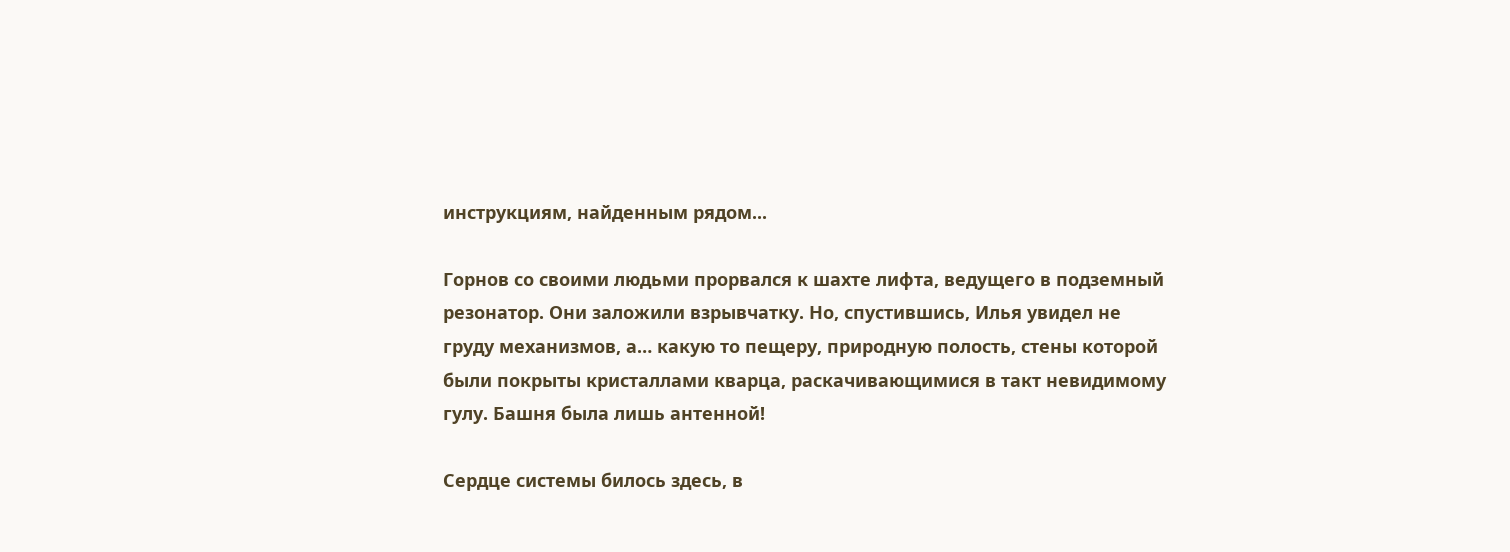инструкциям, найденным рядом...

Горнов со своими людьми прорвался к шахте лифта, ведущего в подземный резонатор. Они заложили взрывчатку. Но, спустившись, Илья увидел не груду механизмов, а… какую то пещеру, природную полость, стены которой были покрыты кристаллами кварца, раскачивающимися в такт невидимому гулу. Башня была лишь антенной!

Сердце системы билось здесь, в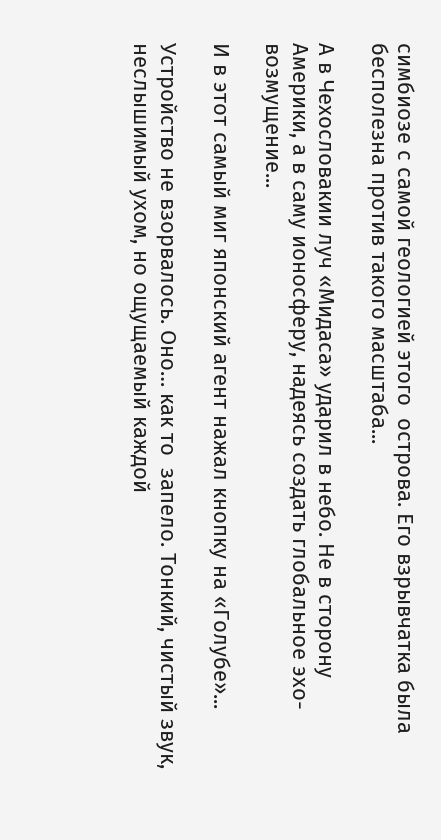симбиозе с самой геологией этого  острова. Его взрывчатка была бесполезна против такого масштаба...

А в Чехословакии луч «Мидаса» ударил в небо. Не в сторону Америки, а в саму ионосферу, надеясь создать глобальное эхо-возмущение...

И в этот самый миг японский агент нажал кнопку на «Голубе»...

Устройство не взорвалось. Оно… как то  запело. Тонкий, чистый звук, неслышимый ухом, но ощущаемый каждой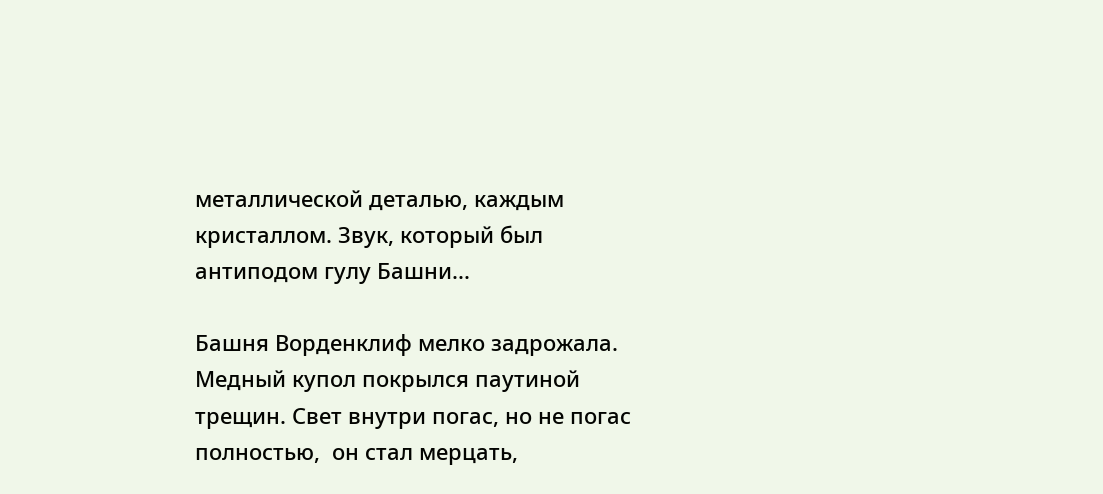металлической деталью, каждым кристаллом. Звук, который был антиподом гулу Башни...

Башня Ворденклиф мелко задрожала.
Медный купол покрылся паутиной трещин. Свет внутри погас, но не погас полностью,  он стал мерцать,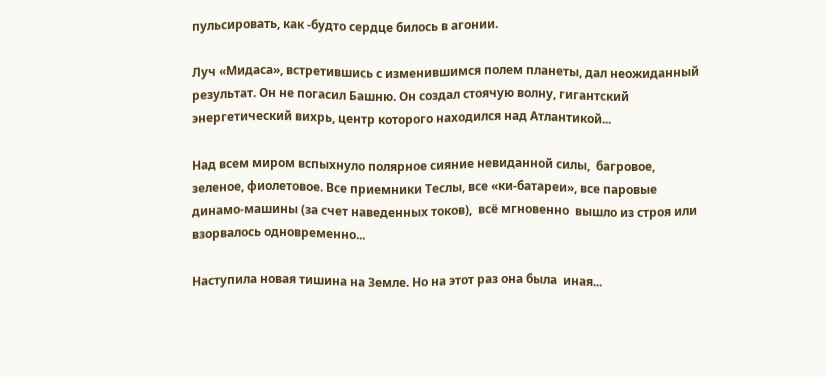пульсировать, как -будто сердце билось в агонии.

Луч «Мидаса», встретившись с изменившимся полем планеты, дал неожиданный результат. Он не погасил Башню. Он создал стоячую волну, гигантский энергетический вихрь, центр которого находился над Атлантикой...

Над всем миром вспыхнуло полярное сияние невиданной силы,  багровое, зеленое, фиолетовое. Все приемники Теслы, все «ки-батареи», все паровые динамо-машины (за счет наведенных токов),  всё мгновенно  вышло из строя или взорвалось одновременно...

Наступила новая тишина на Земле. Но на этот раз она была  иная...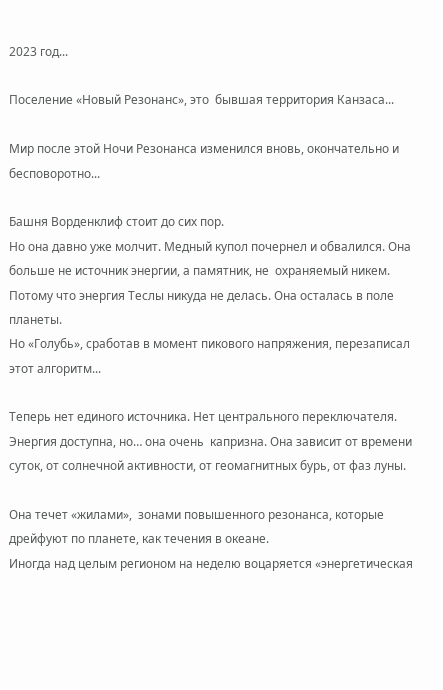2023 год...

Поселение «Новый Резонанс», это  бывшая территория Канзаса...

Мир после этой Ночи Резонанса изменился вновь, окончательно и бесповоротно...

Башня Ворденклиф стоит до сих пор.
Но она давно уже молчит. Медный купол почернел и обвалился. Она больше не источник энергии, а памятник, не  охраняемый никем.
Потому что энергия Теслы никуда не делась. Она осталась в поле планеты.
Но «Голубь», сработав в момент пикового напряжения, перезаписал этот алгоритм...

Теперь нет единого источника. Нет центрального переключателя. Энергия доступна, но… она очень  капризна. Она зависит от времени суток, от солнечной активности, от геомагнитных бурь, от фаз луны.

Она течет «жилами»,  зонами повышенного резонанса, которые дрейфуют по планете, как течения в океане.
Иногда над целым регионом на неделю воцаряется «энергетическая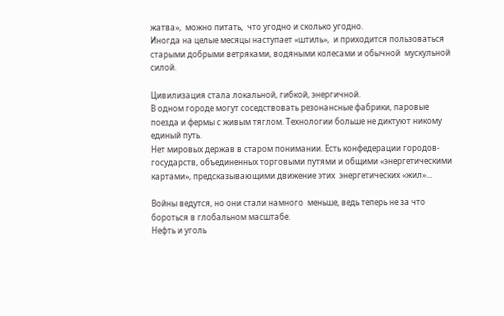жатва»,  можно питать,  что угодно и сколько угодно.
Иногда на целые месяцы наступает «штиль»,  и приходится пользоваться старыми добрыми ветряками, водяными колесами и обычной  мускульной силой.

Цивилизация стала локальной, гибкой, энергичной.
В одном городе могут соседствовать резонансные фабрики, паровые поезда и фермы с живым тяглом. Технологии больше не диктуют никому  единый путь.
Нет мировых держав в старом понимании. Есть конфедерации городов-государств, объединенных торговыми путями и общими «энергетическими картами», предсказывающими движение этих  энергетических «жил»...

Войны ведутся, но они стали намного  меньше, ведь теперь не за что бороться в глобальном масштабе.
Нефть и уголь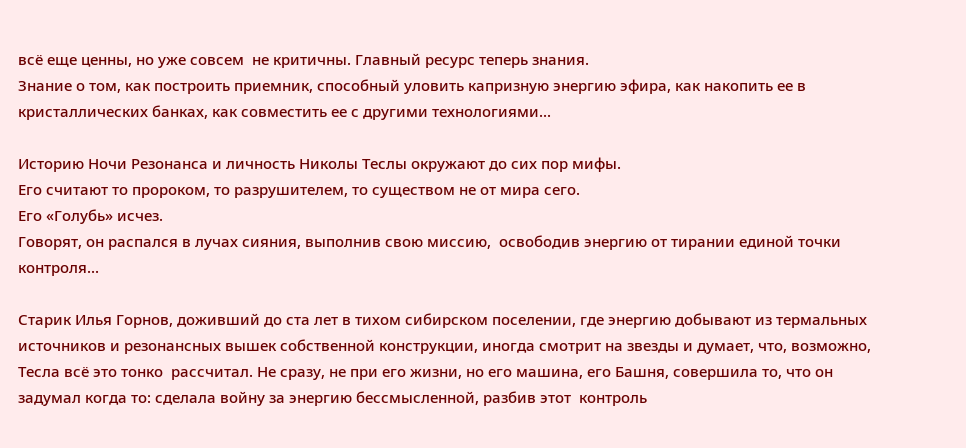всё еще ценны, но уже совсем  не критичны. Главный ресурс теперь знания.
Знание о том, как построить приемник, способный уловить капризную энергию эфира, как накопить ее в кристаллических банках, как совместить ее с другими технологиями...

Историю Ночи Резонанса и личность Николы Теслы окружают до сих пор мифы.
Его считают то пророком, то разрушителем, то существом не от мира сего.
Его «Голубь» исчез.
Говорят, он распался в лучах сияния, выполнив свою миссию,  освободив энергию от тирании единой точки контроля...

Старик Илья Горнов, доживший до ста лет в тихом сибирском поселении, где энергию добывают из термальных источников и резонансных вышек собственной конструкции, иногда смотрит на звезды и думает, что, возможно, Тесла всё это тонко  рассчитал. Не сразу, не при его жизни, но его машина, его Башня, совершила то, что он задумал когда то: сделала войну за энергию бессмысленной, разбив этот  контроль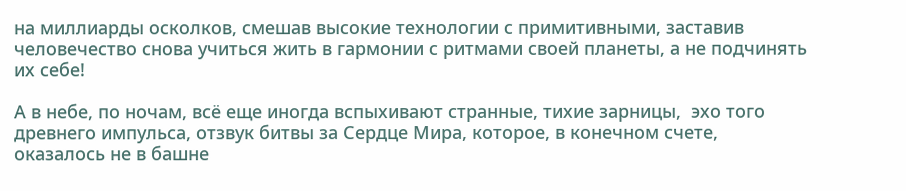на миллиарды осколков, смешав высокие технологии с примитивными, заставив человечество снова учиться жить в гармонии с ритмами своей планеты, а не подчинять их себе!

А в небе, по ночам, всё еще иногда вспыхивают странные, тихие зарницы,  эхо того древнего импульса, отзвук битвы за Сердце Мира, которое, в конечном счете, оказалось не в башне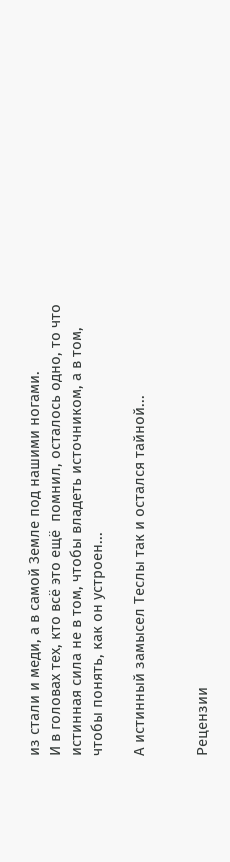из стали и меди, а в самой Земле под нашими ногами.
И в головах тех, кто всё это ещё  помнил, осталось одно, то что истинная сила не в том, чтобы владеть источником, а в том, чтобы понять, как он устроен...

А истинный замысел Теслы так и остался тайной...


Рецензии